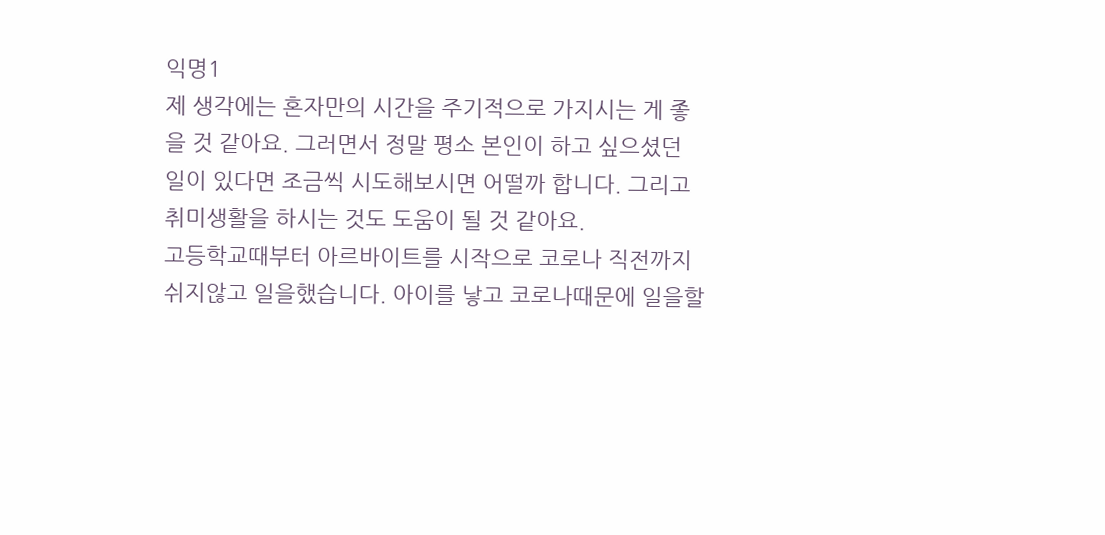익명1
제 생각에는 혼자만의 시간을 주기적으로 가지시는 게 좋을 것 같아요. 그러면서 정말 평소 본인이 하고 싶으셨던 일이 있다면 조금씩 시도해보시면 어떨까 합니다. 그리고 취미생활을 하시는 것도 도움이 될 것 같아요.
고등학교때부터 아르바이트를 시작으로 코로나 직전까지 쉬지않고 일을했습니다. 아이를 낳고 코로나때문에 일을할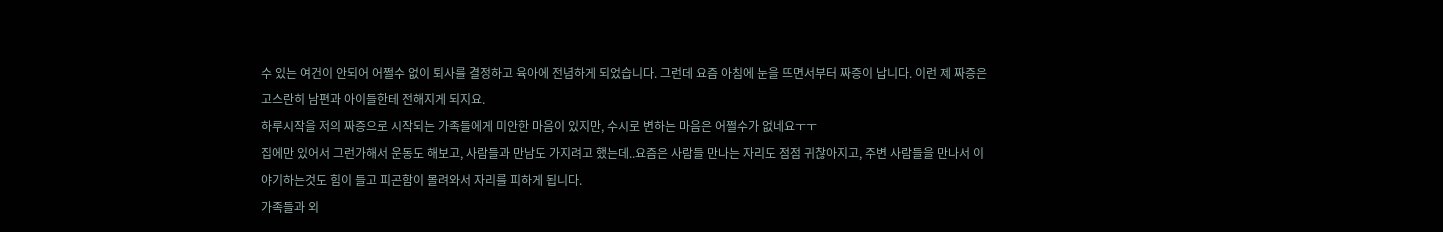수 있는 여건이 안되어 어쩔수 없이 퇴사를 결정하고 육아에 전념하게 되었습니다. 그런데 요즘 아침에 눈을 뜨면서부터 짜증이 납니다. 이런 제 짜증은 고스란히 남편과 아이들한테 전해지게 되지요.
하루시작을 저의 짜증으로 시작되는 가족들에게 미안한 마음이 있지만, 수시로 변하는 마음은 어쩔수가 없네요ㅜㅜ
집에만 있어서 그런가해서 운동도 해보고, 사람들과 만남도 가지려고 했는데..요즘은 사람들 만나는 자리도 점점 귀찮아지고, 주변 사람들을 만나서 이야기하는것도 힘이 들고 피곤함이 몰려와서 자리를 피하게 됩니다.
가족들과 외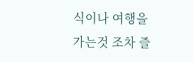식이나 여행을 가는것 조차 즐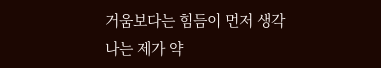거움보다는 힘듬이 먼저 생각나는 제가 약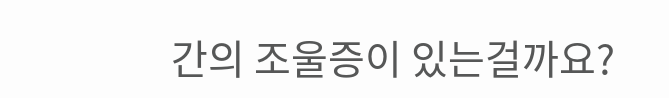간의 조울증이 있는걸까요?